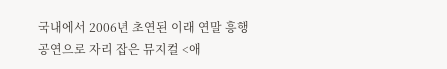국내에서 2006년 초연된 이래 연말 흥행 공연으로 자리 잡은 뮤지컬 <애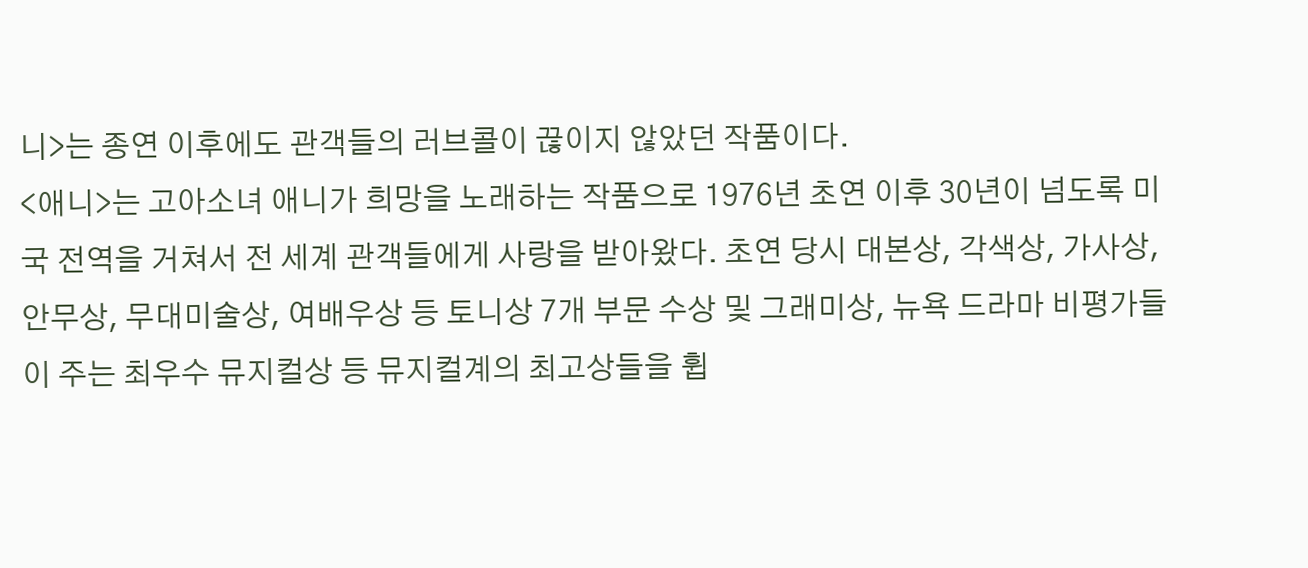니>는 종연 이후에도 관객들의 러브콜이 끊이지 않았던 작품이다.
<애니>는 고아소녀 애니가 희망을 노래하는 작품으로 1976년 초연 이후 30년이 넘도록 미국 전역을 거쳐서 전 세계 관객들에게 사랑을 받아왔다. 초연 당시 대본상, 각색상, 가사상, 안무상, 무대미술상, 여배우상 등 토니상 7개 부문 수상 및 그래미상, 뉴욕 드라마 비평가들이 주는 최우수 뮤지컬상 등 뮤지컬계의 최고상들을 휩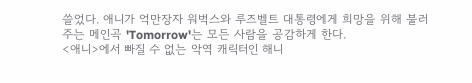쓸었다. 애니가 억만장자 워벅스와 루즈벨트 대통령에게 희망을 위해 불러주는 메인곡 'Tomorrow'는 모든 사람을 공감하게 한다.
<애니>에서 빠질 수 없는 악역 캐릭터인 해니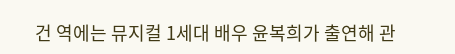건 역에는 뮤지컬 1세대 배우 윤복희가 출연해 관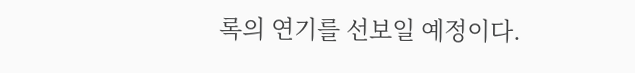록의 연기를 선보일 예정이다.